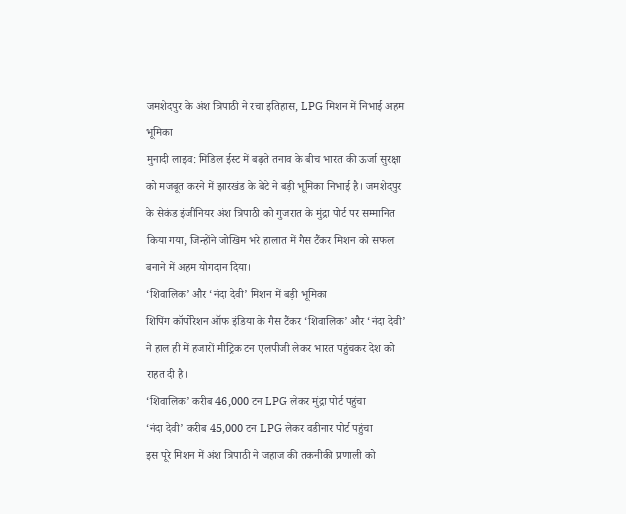जमशेदपुर के अंश त्रिपाठी ने रचा इतिहास, LPG मिशन में निभाई अहम भूमिका
मुनादी लाइव: मिडिल ईस्ट में बढ़ते तनाव के बीच भारत की ऊर्जा सुरक्षा को मजबूत करने में झारखंड के बेटे ने बड़ी भूमिका निभाई है। जमशेदपुर के सेकंड इंजीनियर अंश त्रिपाठी को गुजरात के मुंद्रा पोर्ट पर सम्मानित किया गया, जिन्होंने जोखिम भरे हालात में गैस टैंकर मिशन को सफल बनाने में अहम योगदान दिया।
‘शिवालिक’ और ‘नंदा देवी’ मिशन में बड़ी भूमिका
शिपिंग कॉर्पोरेशन ऑफ इंडिया के गैस टैंकर ‘शिवालिक’ और ‘नंदा देवी’ ने हाल ही में हजारों मीट्रिक टन एलपीजी लेकर भारत पहुंचकर देश को राहत दी है।
‘शिवालिक’ करीब 46,000 टन LPG लेकर मुंद्रा पोर्ट पहुंचा
‘नंदा देवी’ करीब 45,000 टन LPG लेकर वडीनार पोर्ट पहुंचा
इस पूरे मिशन में अंश त्रिपाठी ने जहाज की तकनीकी प्रणाली को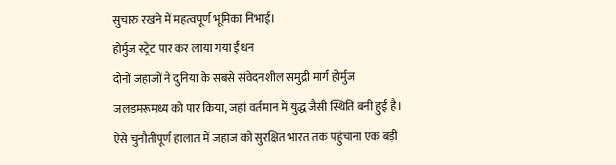सुचारु रखने में महत्वपूर्ण भूमिका निभाई।
होर्मुज स्ट्रेट पार कर लाया गया ईंधन
दोनों जहाजों ने दुनिया के सबसे संवेदनशील समुद्री मार्ग होर्मुज जलडमरूमध्य को पार किया, जहां वर्तमान में युद्ध जैसी स्थिति बनी हुई है। ऐसे चुनौतीपूर्ण हालात में जहाज को सुरक्षित भारत तक पहुंचाना एक बड़ी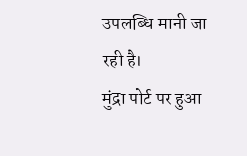उपलब्धि मानी जा रही है।
मुंद्रा पोर्ट पर हुआ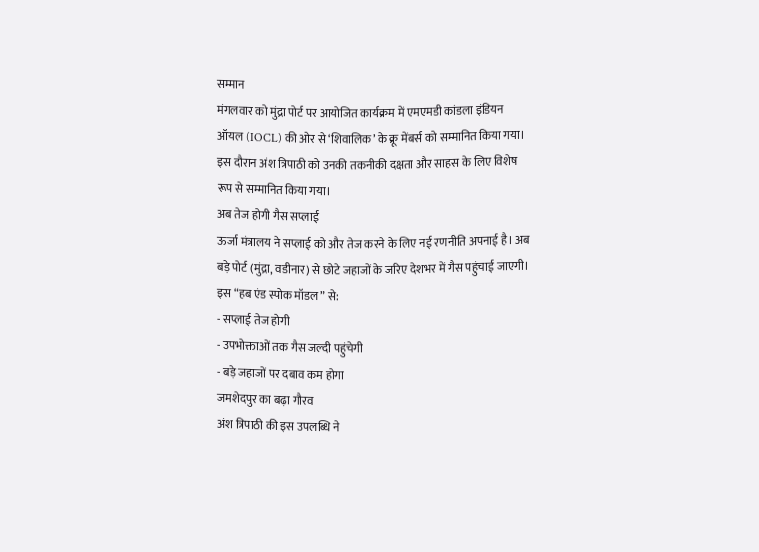सम्मान
मंगलवार को मुंद्रा पोर्ट पर आयोजित कार्यक्रम में एमएमडी कांडला इंडियन ऑयल (IOCL) की ओर से ‘शिवालिक’ के क्रू मेंबर्स को सम्मानित किया गया। इस दौरान अंश त्रिपाठी को उनकी तकनीकी दक्षता और साहस के लिए विशेष रूप से सम्मानित किया गया।
अब तेज होगी गैस सप्लाई
ऊर्जा मंत्रालय ने सप्लाई को और तेज करने के लिए नई रणनीति अपनाई है। अब बड़े पोर्ट (मुंद्रा, वडीनार) से छोटे जहाजों के जरिए देशभर में गैस पहुंचाई जाएगी। इस “हब एंड स्पोक मॉडल” से:
- सप्लाई तेज होगी
- उपभोक्ताओं तक गैस जल्दी पहुंचेगी
- बड़े जहाजों पर दबाव कम होगा
जमशेदपुर का बढ़ा गौरव
अंश त्रिपाठी की इस उपलब्धि ने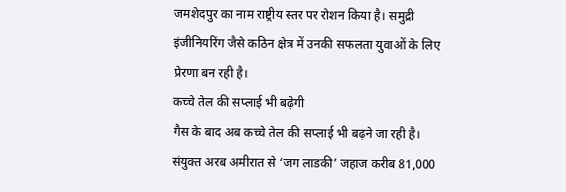जमशेदपुर का नाम राष्ट्रीय स्तर पर रोशन किया है। समुद्री इंजीनियरिंग जैसे कठिन क्षेत्र में उनकी सफलता युवाओं के लिए प्रेरणा बन रही है।
कच्चे तेल की सप्लाई भी बढ़ेगी
गैस के बाद अब कच्चे तेल की सप्लाई भी बढ़ने जा रही है। संयुक्त अरब अमीरात से ‘जग लाडकी’ जहाज करीब 81,000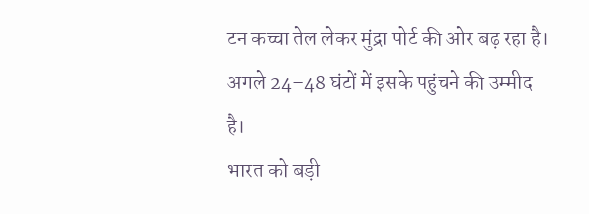टन कच्चा तेल लेकर मुंद्रा पोर्ट की ओर बढ़ रहा है। अगले 24–48 घंटों में इसके पहुंचने की उम्मीद है।
भारत को बड़ी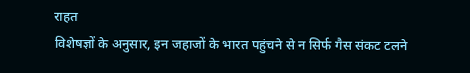राहत
विशेषज्ञों के अनुसार, इन जहाजों के भारत पहुंचने से न सिर्फ गैस संकट टलने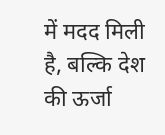में मदद मिली है, बल्कि देश की ऊर्जा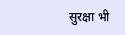सुरक्षा भी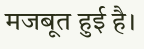मजबूत हुई है।